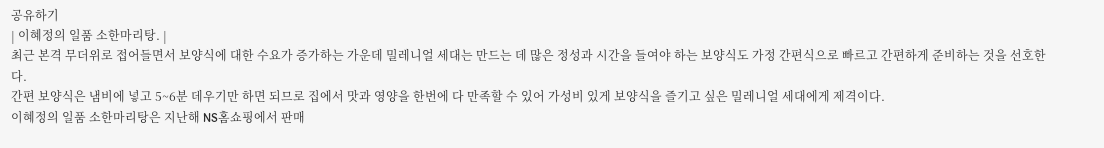공유하기
| 이혜정의 일품 소한마리탕. |
최근 본격 무더위로 접어들면서 보양식에 대한 수요가 증가하는 가운데 밀레니얼 세대는 만드는 데 많은 정성과 시간을 들여야 하는 보양식도 가정 간편식으로 빠르고 간편하게 준비하는 것을 선호한다.
간편 보양식은 냄비에 넣고 5~6분 데우기만 하면 되므로 집에서 맛과 영양을 한번에 다 만족할 수 있어 가성비 있게 보양식을 즐기고 싶은 밀레니얼 세대에게 제격이다.
이혜정의 일품 소한마리탕은 지난해 NS홈쇼핑에서 판매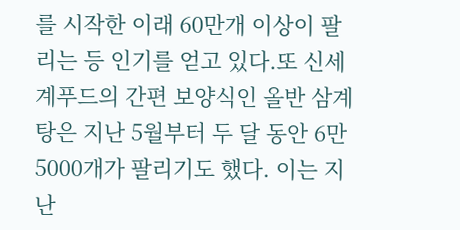를 시작한 이래 60만개 이상이 팔리는 등 인기를 얻고 있다.또 신세계푸드의 간편 보양식인 올반 삼계탕은 지난 5월부터 두 달 동안 6만5000개가 팔리기도 했다. 이는 지난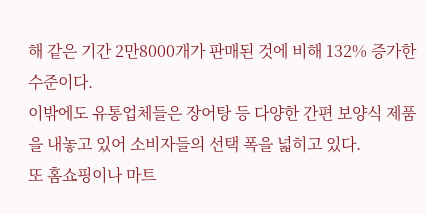해 같은 기간 2만8000개가 판매된 것에 비해 132% 증가한 수준이다.
이밖에도 유통업체들은 장어탕 등 다양한 간편 보양식 제품을 내놓고 있어 소비자들의 선택 폭을 넓히고 있다.
또 홈쇼핑이나 마트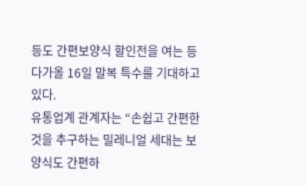등도 간편보양식 할인전을 여는 등 다가올 16일 말복 특수를 기대하고 있다.
유통업계 관계자는 “손쉽고 간편한 것을 추구하는 밀레니얼 세대는 보양식도 간편하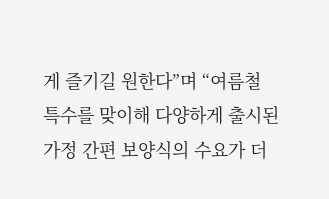게 즐기길 원한다”며 “여름철 특수를 맞이해 다양하게 출시된 가정 간편 보양식의 수요가 더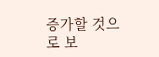증가할 것으로 보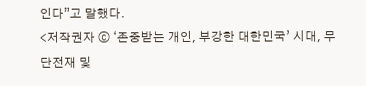인다”고 말했다.
<저작권자 ⓒ ‘존중받는 개인, 부강한 대한민국’ 시대, 무단전재 및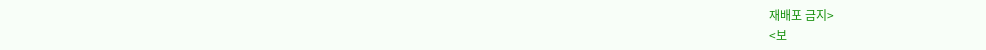재배포 금지>
<보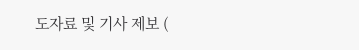도자료 및 기사 제보 (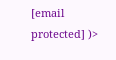[email protected] )>